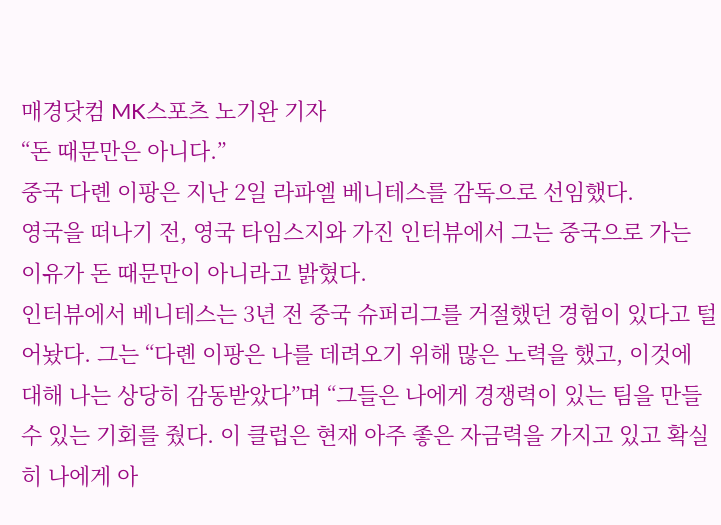매경닷컴 MK스포츠 노기완 기자
“돈 때문만은 아니다.”
중국 다롄 이팡은 지난 2일 라파엘 베니테스를 감독으로 선임했다.
영국을 떠나기 전, 영국 타임스지와 가진 인터뷰에서 그는 중국으로 가는 이유가 돈 때문만이 아니라고 밝혔다.
인터뷰에서 베니테스는 3년 전 중국 슈퍼리그를 거절했던 경험이 있다고 털어놨다. 그는 “다롄 이팡은 나를 데려오기 위해 많은 노력을 했고, 이것에 대해 나는 상당히 감동받았다”며 “그들은 나에게 경쟁력이 있는 팀을 만들 수 있는 기회를 줬다. 이 클럽은 현재 아주 좋은 자금력을 가지고 있고 확실히 나에게 아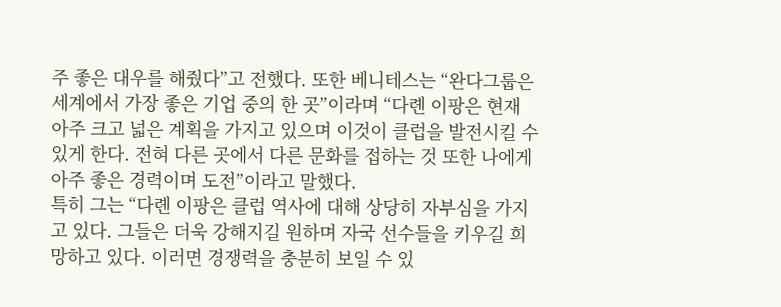주 좋은 대우를 해줬다”고 전했다. 또한 베니테스는 “완다그룹은 세계에서 가장 좋은 기업 중의 한 곳”이라며 “다롄 이팡은 현재 아주 크고 넓은 계획을 가지고 있으며 이것이 클럽을 발전시킬 수 있게 한다. 전혀 다른 곳에서 다른 문화를 접하는 것 또한 나에게 아주 좋은 경력이며 도전”이라고 말했다.
특히 그는 “다롄 이팡은 클럽 역사에 대해 상당히 자부심을 가지고 있다. 그들은 더욱 강해지길 원하며 자국 선수들을 키우길 희망하고 있다. 이러면 경쟁력을 충분히 보일 수 있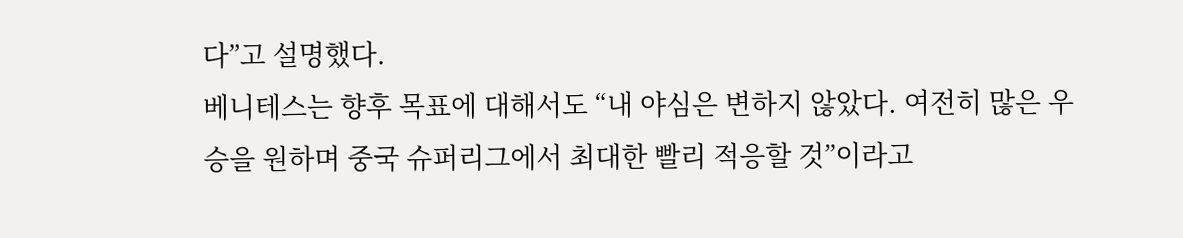다”고 설명했다.
베니테스는 향후 목표에 대해서도 “내 야심은 변하지 않았다. 여전히 많은 우승을 원하며 중국 슈퍼리그에서 최대한 빨리 적응할 것”이라고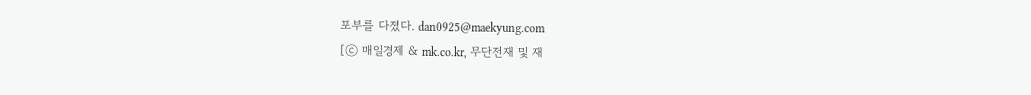포부를 다졌다. dan0925@maekyung.com
[ⓒ 매일경제 & mk.co.kr, 무단전재 및 재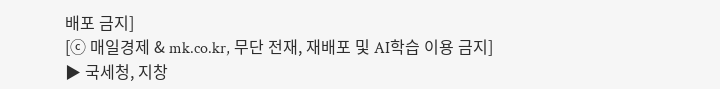배포 금지]
[ⓒ 매일경제 & mk.co.kr, 무단 전재, 재배포 및 AI학습 이용 금지]
▶ 국세청, 지창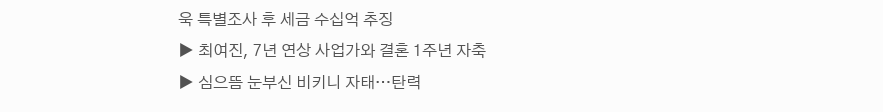욱 특별조사 후 세금 수십억 추징
▶ 최여진, 7년 연상 사업가와 결혼 1주년 자축
▶ 심으뜸 눈부신 비키니 자태…탄력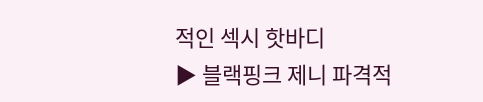적인 섹시 핫바디
▶ 블랙핑크 제니 파격적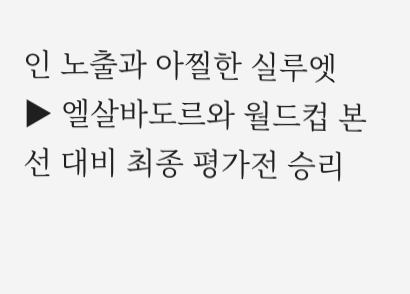인 노출과 아찔한 실루엣
▶ 엘살바도르와 월드컵 본선 대비 최종 평가전 승리